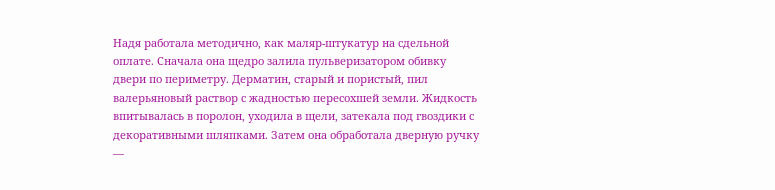Надя работала методично, как маляр-штукатур на сдельной оплате. Сначала она щедро залила пульверизатором обивку двери по периметру. Дерматин, старый и пористый, пил валерьяновый раствор с жадностью пересохшей земли. Жидкость впитывалась в поролон, уходила в щели, затекала под гвоздики с декоративными шляпками. Затем она обработала дверную ручку —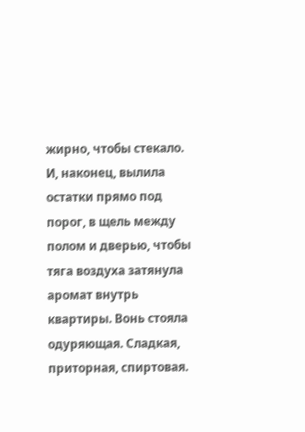жирно, чтобы стекало. И, наконец, вылила остатки прямо под порог, в щель между полом и дверью, чтобы тяга воздуха затянула аромат внутрь квартиры. Вонь стояла одуряющая. Сладкая, приторная, спиртовая.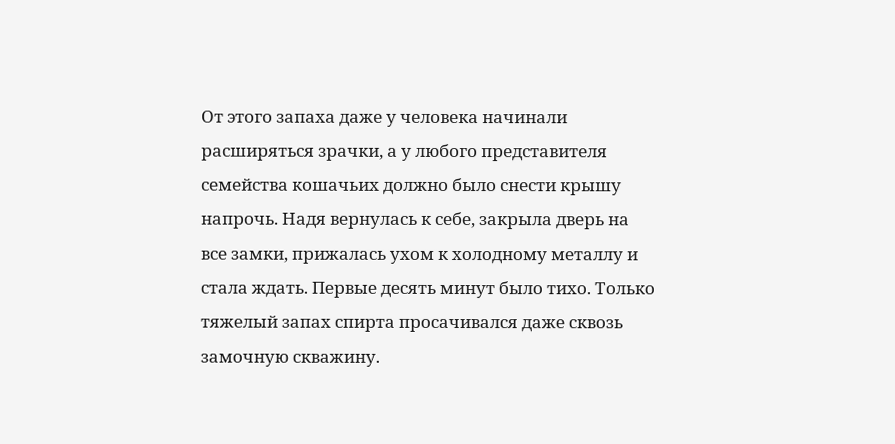От этого запаха даже у человека начинали расширяться зрачки, а у любого представителя семейства кошачьих должно было снести крышу напрочь. Надя вернулась к себе, закрыла дверь на все замки, прижалась ухом к холодному металлу и стала ждать. Первые десять минут было тихо. Только тяжелый запах спирта просачивался даже сквозь замочную скважину.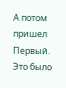А потом пришел Первый. Это было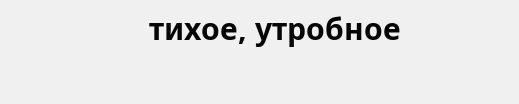тихое, утробное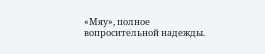«Мяу», полное вопросительной надежды.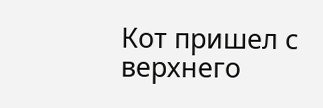Кот пришел с верхнего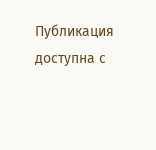Публикация доступна с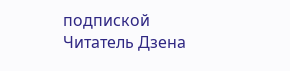подпиской
Читатель Дзена